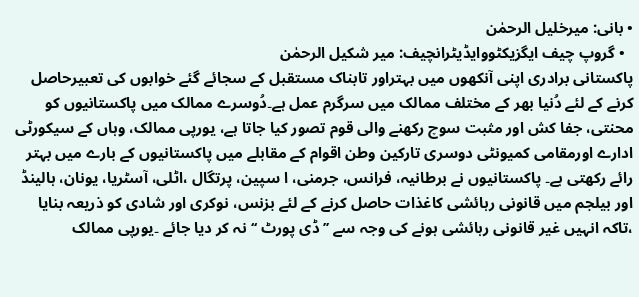• بانی: میرخلیل الرحمٰن
  • گروپ چیف ایگزیکٹووایڈیٹرانچیف: میر شکیل الرحمٰن
پاکستانی برادری اپنی آنکھوں میں بہتراور تابناک مستقبل کے سجائے گئے خوابوں کی تعبیرحاصل کرنے کے لئے دُنیا بھر کے مختلف ممالک میں سرگرم عمل ہے۔دُوسرے ممالک میں پاکستانیوں کو محنتی، جفا کش اور مثبت سوچ رکھنے والی قوم تصور کیا جاتا ہے، یورپی ممالک، وہاں کے سیکورٹی ادارے اورمقامی کمیونٹی دوسری تارکین وطن اقوام کے مقابلے میں پاکستانیوں کے بارے میں بہتر رائے رکھتی ہے۔ پاکستانیوں نے برطانیہ، فرانس، جرمنی، ا سپین، پرتگال ،اٹلی، آسٹریا، یونان، ہالینڈ اور بیلجم میں قانونی رہائشی کاغذات حاصل کرنے کے لئے بزنس، نوکری اور شادی کو ذریعہ بنایا ،تاکہ انہیں غیر قانونی رہائشی ہونے کی وجہ سے ’’ ڈی پورٹ ‘‘ نہ کر دیا جائے ۔یورپی ممالک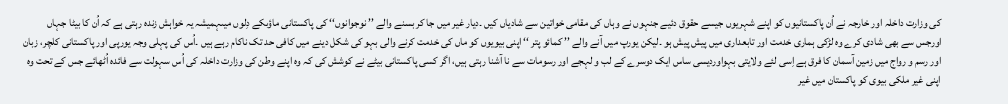کی وزارت داخلہ اور خارجہ نے اُن پاکستانیوں کو اپنے شہریوں جیسے حقوق دئیے جنہوں نے وہاں کی مقامی خواتین سے شادیاں کیں ۔دیار غیر میں جا کر بسنے والے ’’ نوجوانوں‘‘ کی پاکستانی ماؤںکے دِلوں میںہمیشہ یہ خواہش زندہ رہتی ہے کہ اُن کا بیٹا جہاں اورجس سے بھی شادی کرے وہ لڑکی ہماری خدمت اور تابعداری میں پیش پیش ہو ۔لیکن یورپ میں آنے والے ’’ کمائو پتر ‘‘ اپنی بیویوں کو ماں کی خدمت کرنے والی بہو کی شکل دینے میں کافی حد تک ناکام رہے ہیں ۔اُس کی پہلی وجہ یورپی اور پاکستانی کلچر، زبان اور رسم و رواج میں زمین آسمان کا فرق ہے اِسی لئے ولایتی بہواوردیسی ساس ایک دوسرے کے لب و لہجے اور رسومات سے نا آشنا رہتی ہیں، اگر کسی پاکستانی بیٹے نے کوشش کی کہ وہ اپنے وطن کی وزارت داخلہ کی اُس سہولت سے فائدہ اُٹھائے جس کے تحت وہ اپنی غیر ملکی بیوی کو پاکستان میں غیر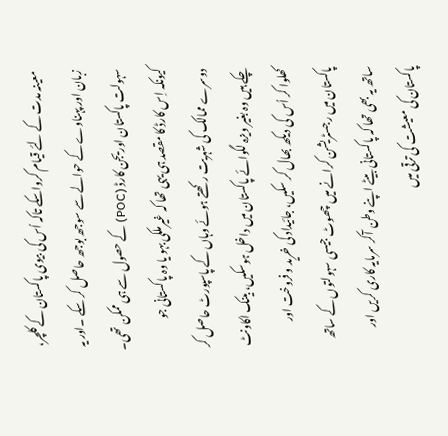معینہ مدت کے لئے قیام کرواسکے تاکہ اُس کی بیوی پاکستان کے کلچر، زبان اور پہناوے کے حوالے سے سوجھ بوجھ حاصل کر سکے ۔اور یہ سہولت پاکستان اوریجن کارڈ (POC) کے حصول سے ہی ممکن تھی۔ کیونکہ اِس کارڈ کا مقصد ہی یہی تھا کہ غیرملکی بہو یا وہ پاکستانی جو دوسرے ممالک کی شہریت رکھتے ہوئے وہاں کے پاسپورٹ حاصل کر چکے ہیں وہ بغیر ویزہ لگوائے پاکستان میں داخل ہوسکیں، بینک اکاونٹ کھلوا کر اُس کی دیکھ بھال کر سکیں، جائیداد کی خرید و فروخت اور پاکستان میں رجسٹریشن کرانے میں چھوٹ جیسی سہولتوں کے ساتھ ساتھ یہ بھی تھا کہ پاکستانی بیٹے اپنے وطن آکر سرمایہ کاری کریں اور پاکستان کی معیشت کی ترقی میں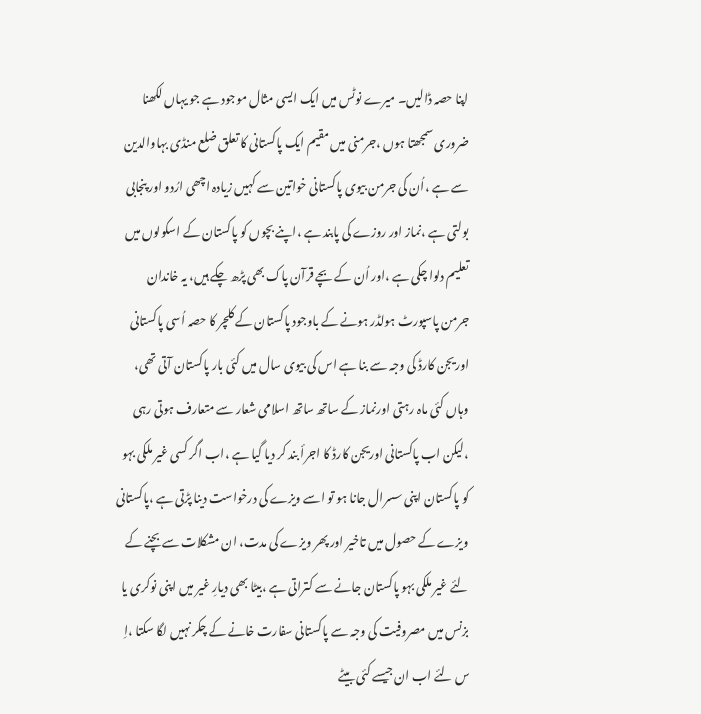اپنا حصہ ڈالیں۔ میرے نوٹس میں ایک ایسی مثال موجود ہے جو یہاں لکھنا ضروری سمجھتا ہوں ،جرمنی میں مقیم ایک پاکستانی کا تعلق ضلع منڈی بہاوالدین سے ہے ،اُن کی جرمن بیوی پاکستانی خواتین سے کہیں زیادہ اچھی ارُدو اور پنجابی بولتی ہے ،نماز اور روزے کی پابند ہے ،اپنے بچوں کو پاکستان کے اسکولوں میں تعلیم دلوا چکی ہے ،اور اُن کے بچے قرآن پاک بھی پڑھ چکے ہیں، یہ خاندان جرمن پاسپورٹ ہولڈر ہونے کے باوجود پاکستان کے کلچر کا حصہ اُسی پاکستانی اوریجن کارڈ کی وجہ سے بنا ہے اس کی بیوی سال میں کئی بار پاکستان آتی تھی، وہاں کئی ماہ رہتی اورنماز کے ساتھ ساتھ اسلامی شعار سے متعارف ہوتی رہی ،لیکن اب پاکستانی اوریجن کارڈ کا اجرأ بند کر دیا گیا ہے ،اب اگر کسی غیر ملکی بہو کو پاکستان اپنی سسرال جانا ہو تو اسے ویزے کی درخواست دینا پڑتی ہے ،پاکستانی ویزے کے حصول میں تاخیر اور پھر ویزے کی مدت، ان مشکلات سے بچنے کے لئے غیر ملکی بہو پاکستان جانے سے کتراتی ہے ،بیٹا بھی دیارِ غیر میں اپنی نوکری یا بزنس میں مصروفیت کی وجہ سے پاکستانی سفارت خانے کے چکر نہیں لگا سکتا ،اِ س لئے اب ان جیسے کئی بیٹے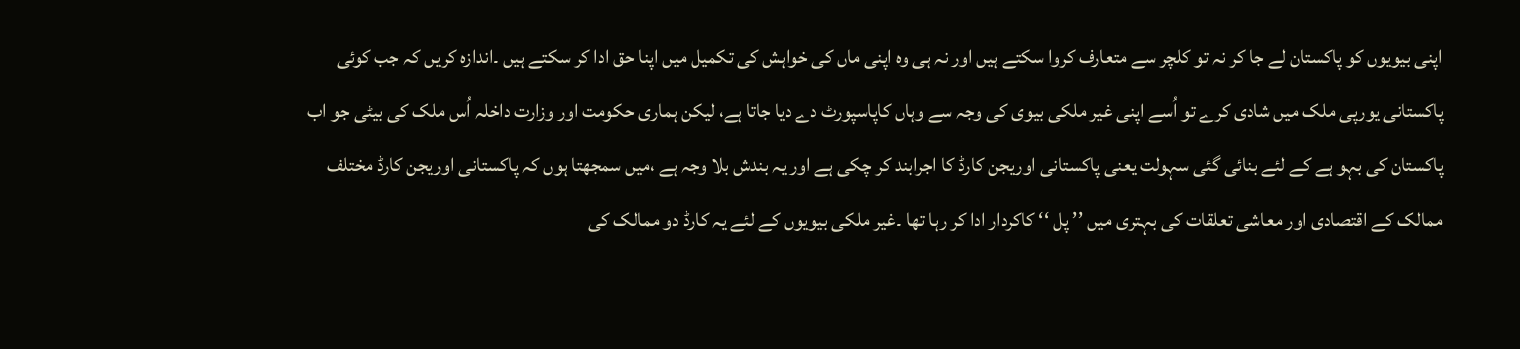اپنی بیویوں کو پاکستان لے جا کر نہ تو کلچر سے متعارف کروا سکتے ہیں اور نہ ہی وہ اپنی ماں کی خواہش کی تکمیل میں اپنا حق ادا کر سکتے ہیں ۔اندازہ کریں کہ جب کوئی پاکستانی یورپی ملک میں شادی کرے تو اُسے اپنی غیر ملکی بیوی کی وجہ سے وہاں کاپاسپورٹ دے دیا جاتا ہے، لیکن ہماری حکومت اور وزارت داخلہ اُس ملک کی بیٹی جو اب پاکستان کی بہو ہے کے لئے بنائی گئی سہولت یعنی پاکستانی اوریجن کارڈ کا اجرابند کر چکی ہے اور یہ بندش بلا وجہ ہے ،میں سمجھتا ہوں کہ پاکستانی اوریجن کارڈ مختلف ممالک کے اقتصادی اور معاشی تعلقات کی بہتری میں ’’ پل ‘‘ کاکردار ادا کر رہا تھا ۔غیر ملکی بیویوں کے لئے یہ کارڈ دو ممالک کی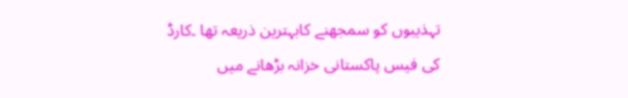تہذیبوں کو سمجھنے کابہترین ذریعہ تھا ۔کارڈ کی فیس پاکستانی خزانہ بڑھانے میں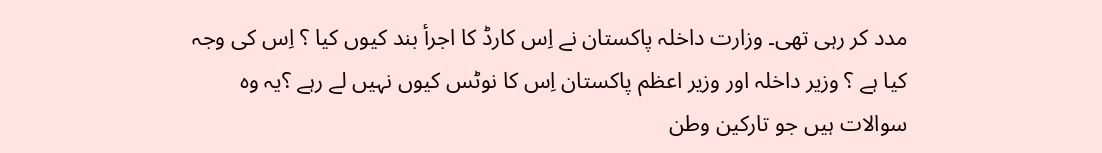مدد کر رہی تھی۔ وزارت داخلہ پاکستان نے اِس کارڈ کا اجرأ بند کیوں کیا ؟ اِس کی وجہ کیا ہے ؟ وزیر داخلہ اور وزیر اعظم پاکستان اِس کا نوٹس کیوں نہیں لے رہے ؟یہ وہ سوالات ہیں جو تارکین وطن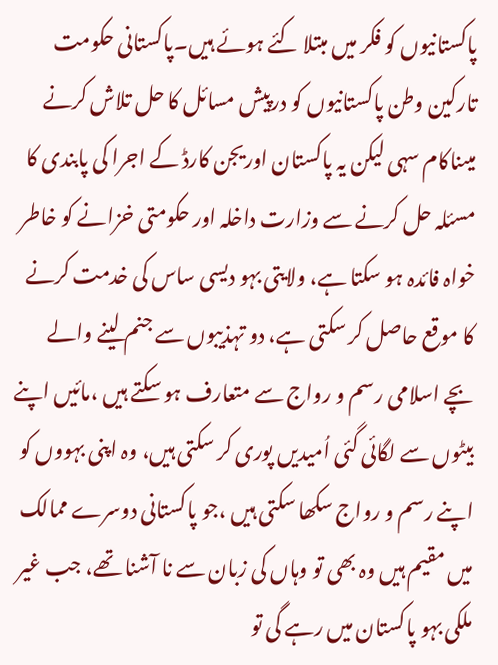پاکستانیوں کو فکر میں مبتلا کئے ہوئے ہیں۔پاکستانی حکومت تارکین وطن پاکستانیوں کو درپیش مسائل کا حل تلاش کرنے میںناکام سہی لیکن یہ پاکستان اوریجن کارڈ کے اجرا کی پابندی کا مسئلہ حل کرنے سے وزارت داخلہ اور حکومتی خزانے کو خاطر خواہ فائدہ ہو سکتا ہے، ولایتی بہو دیسی ساس کی خدمت کرنے کا موقع حاصل کر سکتی ہے، دو تہذیبوں سے جنم لینے والے بچے اسلامی رسم و رواج سے متعارف ہو سکتے ہیں ،مائیں اپنے بیٹوں سے لگائی گئی اُمیدیں پوری کر سکتی ہیں، وہ اپنی بہووں کو اپنے رسم و رواج سکھا سکتی ہیں ،جو پاکستانی دوسرے ممالک میں مقیم ہیں وہ بھی تو وہاں کی زبان سے نا آشنا تھے، جب غیر ملکی بہو پاکستان میں رہے گی تو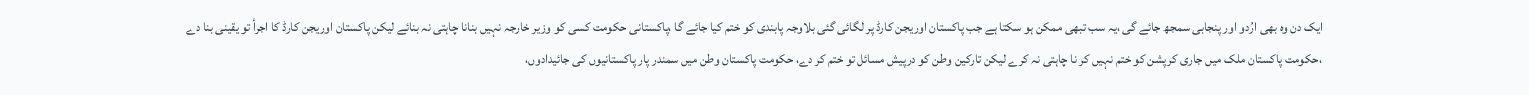ایک دن وہ بھی ارُدو اور پنجابی سمجھ جائے گی ،یہ سب تبھی ممکن ہو سکتا ہے جب پاکستان اوریجن کارڈ پر لگائی گئی بلاوجہ پابندی کو ختم کیا جائے گا ،پاکستانی حکومت کسی کو وزیر خارجہ نہیں بنانا چاہتی نہ بنائے لیکن پاکستان اوریجن کارڈ کا اجرأ تو یقینی بنا دے ،حکومت پاکستان ملک میں جاری کرپشن کو ختم نہیں کر نا چاہتی نہ کرے لیکن تارکین وطن کو درپیش مسائل تو ختم کر دے، حکومت پاکستان وطن میں سمندر پار پاکستانیوں کی جائیدادوں،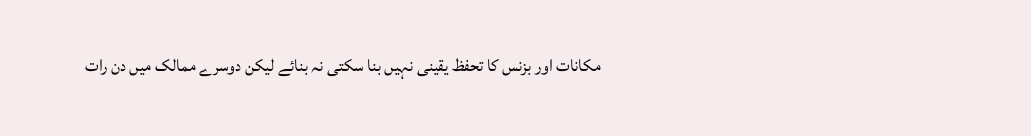مکانات اور بزنس کا تحفظ یقینی نہیں بنا سکتی نہ بنائے لیکن دوسرے ممالک میں دن رات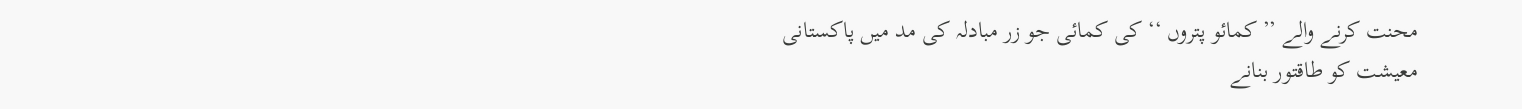محنت کرنے والے ’’ کمائو پتروں ‘‘ کی کمائی جو زر مبادلہ کی مد میں پاکستانی معیشت کو طاقتور بنانے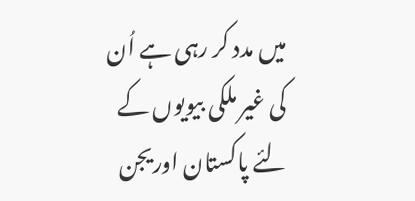میں مدد کر رہی ہے اُن کی غیر ملکی بیویوں کے لئے پاکستان اوریجن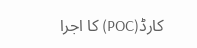کارڈ(POC) کا اجرا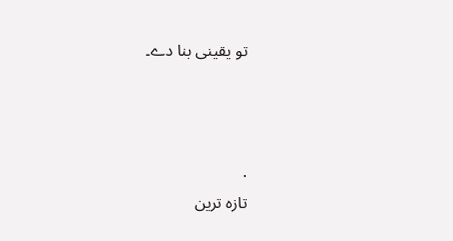تو یقینی بنا دے۔



.
تازہ ترین